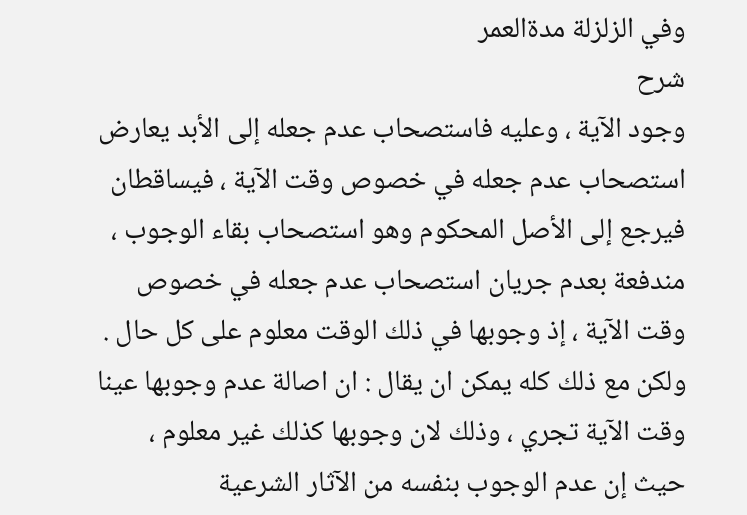وفي الزلزلة مدةالعمر
شرح
وجود الآية ، وعليه فاستصحاب عدم جعله إلى الأبد يعارض استصحاب عدم جعله في خصوص وقت الآية ، فيساقطان فيرجع إلى الأصل المحكوم وهو استصحاب بقاء الوجوب ، مندفعة بعدم جريان استصحاب عدم جعله في خصوص وقت الآية ، إذ وجوبها في ذلك الوقت معلوم على كل حال .
ولكن مع ذلك كله يمكن ان يقال : ان اصالة عدم وجوبها عينا وقت الآية تجري ، وذلك لان وجوبها كذلك غير معلوم ، حيث إن عدم الوجوب بنفسه من الآثار الشرعية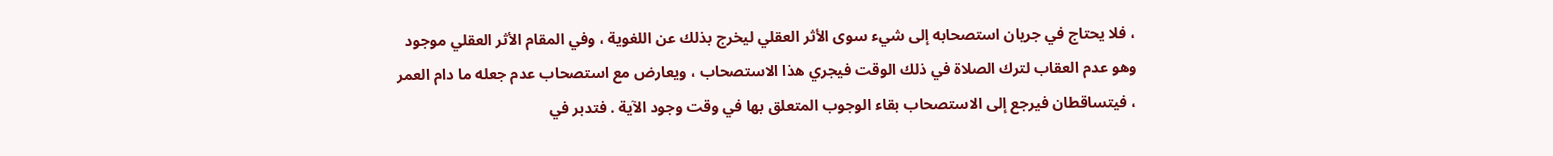، فلا يحتاج في جريان استصحابه إلى شيء سوى الأثر العقلي ليخرج بذلك عن اللغوية ، وفي المقام الأثر العقلي موجود وهو عدم العقاب لترك الصلاة في ذلك الوقت فيجري هذا الاستصحاب ، ويعارض مع استصحاب عدم جعله ما دام العمر ، فيتساقطان فيرجع إلى الاستصحاب بقاء الوجوب المتعلق بها في وقت وجود الآية . فتدبر في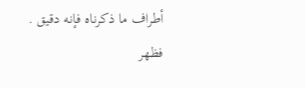أطراف ما ذكرناه فإنه دقيق .
فظهر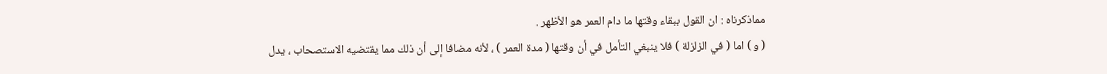مماذكرناه : ان القول ببقاء وقتها ما دام العمر هو الأظهر .
( و ) اما ( في الزلزلة ) فلا ينبغي التأمل في أن وقتها ( مدة العمر ) ، لأنه مضافا إلى أن ذلك مما يقتضيه الاستصحاب ، يدل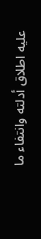عليه اطلاق أدلته وانتفاء ما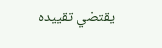يقتضي تقييده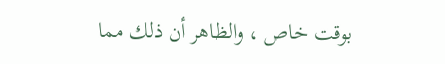بوقت خاص ، والظاهر أن ذلك مما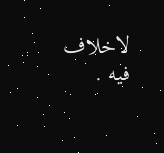لاخلاف فيه .